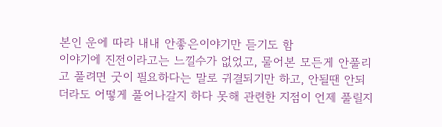본인 운에 따라 내내 안좋은이야기만 듣기도 함
이야기에 진전이라고는 느낄수가 없었고, 물어본 모든게 안풀리고 풀려면 굿이 필요하다는 말로 귀결되기만 하고, 안될땐 안되더라도 어떻게 풀어나갈지 하다 못해 관련한 지점이 언제 풀릴지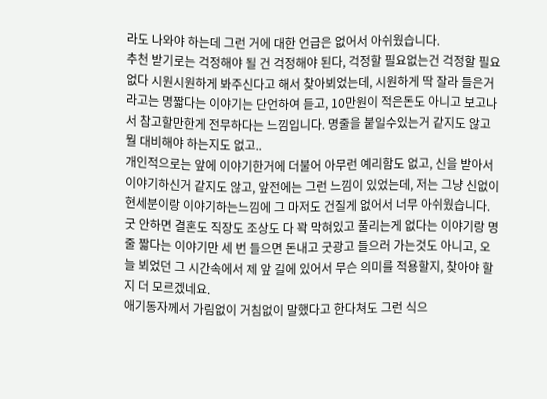라도 나와야 하는데 그런 거에 대한 언급은 없어서 아쉬웠습니다.
추천 받기로는 걱정해야 될 건 걱정해야 된다, 걱정할 필요없는건 걱정할 필요없다 시원시원하게 봐주신다고 해서 찾아뵈었는데, 시원하게 딱 잘라 들은거라고는 명짧다는 이야기는 단언하여 듣고, 10만원이 적은돈도 아니고 보고나서 참고할만한게 전무하다는 느낌입니다. 명줄을 붙일수있는거 같지도 않고 뭘 대비해야 하는지도 없고..
개인적으로는 앞에 이야기한거에 더불어 아무런 예리함도 없고, 신을 받아서 이야기하신거 같지도 않고, 앞전에는 그런 느낌이 있었는데, 저는 그냥 신없이 현세분이랑 이야기하는느낌에 그 마저도 건질게 없어서 너무 아쉬웠습니다.
굿 안하면 결혼도 직장도 조상도 다 꽉 막혀있고 풀리는게 없다는 이야기랑 명줄 짧다는 이야기만 세 번 들으면 돈내고 굿광고 들으러 가는것도 아니고, 오늘 뵈었던 그 시간속에서 제 앞 길에 있어서 무슨 의미를 적용할지, 찾아야 할지 더 모르겠네요.
애기동자께서 가림없이 거침없이 말했다고 한다쳐도 그런 식으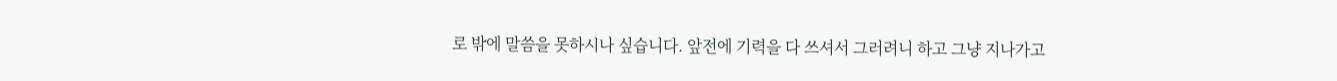로 밖에 말씀을 못하시나 싶습니다. 앞전에 기력을 다 쓰셔서 그러려니 하고 그냥 지나가고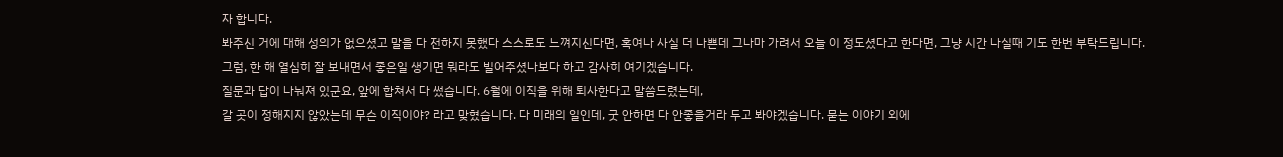자 합니다.
봐주신 거에 대해 성의가 없으셨고 말을 다 전하지 못했다 스스로도 느껴지신다면, 혹여나 사실 더 나쁜데 그나마 가려서 오늘 이 정도셨다고 한다면, 그냥 시간 나실때 기도 한번 부탁드립니다. 그럼, 한 해 열심히 잘 보내면서 좋은일 생기면 뭐라도 빌어주셨나보다 하고 감사히 여기겠습니다.
질문과 답이 나눠져 있군요, 앞에 합쳐서 다 썼습니다. 6월에 이직을 위해 퇴사한다고 말씀드렸는데,
갈 곳이 정해지지 않았는데 무슨 이직이야? 라고 맞혔습니다. 다 미래의 일인데, 굿 안하면 다 안좋을거라 두고 봐야겠습니다. 묻는 이야기 외에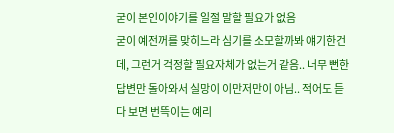굳이 본인이야기를 일절 말할 필요가 없음
굳이 예전꺼를 맞히느라 심기를 소모할까봐 얘기한건데, 그런거 걱정할 필요자체가 없는거 같음.. 너무 뻔한 답변만 돌아와서 실망이 이만저만이 아님.. 적어도 듣다 보면 번뜩이는 예리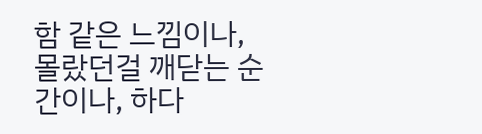함 같은 느낌이나, 몰랐던걸 깨닫는 순간이나, 하다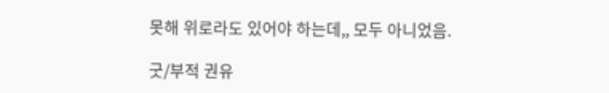못해 위로라도 있어야 하는데,, 모두 아니었음.

굿/부적 권유